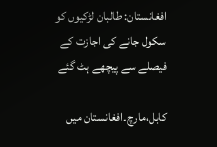افغانستان: طالبان لڑکیوں کو سکول جانے کی اجازت کے فیصلے سے پیچھے ہٹ گئے

کابل،مارچ۔افغانستان میں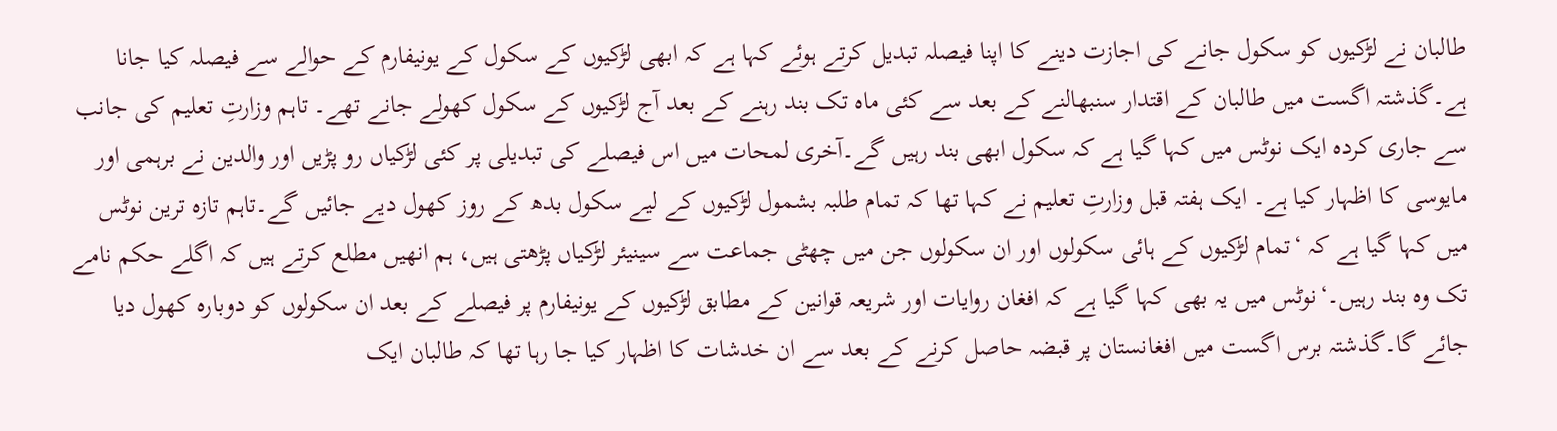طالبان نے لڑکیوں کو سکول جانے کی اجازت دینے کا اپنا فیصلہ تبدیل کرتے ہوئے کہا ہے کہ ابھی لڑکیوں کے سکول کے یونیفارم کے حوالے سے فیصلہ کیا جانا ہے۔گذشتہ اگست میں طالبان کے اقتدار سنبھالنے کے بعد سے کئی ماہ تک بند رہنے کے بعد آج لڑکیوں کے سکول کھولے جانے تھے۔ تاہم وزارتِ تعلیم کی جانب سے جاری کردہ ایک نوٹس میں کہا گیا ہے کہ سکول ابھی بند رہیں گے۔آخری لمحات میں اس فیصلے کی تبدیلی پر کئی لڑکیاں رو پڑیں اور والدین نے برہمی اور مایوسی کا اظہار کیا ہے۔ ایک ہفتہ قبل وزارتِ تعلیم نے کہا تھا کہ تمام طلبہ بشمول لڑکیوں کے لیے سکول بدھ کے روز کھول دیے جائیں گے۔تاہم تازہ ترین نوٹس میں کہا گیا ہے کہ ‘تمام لڑکیوں کے ہائی سکولوں اور ان سکولوں جن میں چھٹی جماعت سے سینیئر لڑکیاں پڑھتی ہیں، ہم انھیں مطلع کرتے ہیں کہ اگلے حکم نامے تک وہ بند رہیں۔‘نوٹس میں یہ بھی کہا گیا ہے کہ افغان روایات اور شریعہ قوانین کے مطابق لڑکیوں کے یونیفارم پر فیصلے کے بعد ان سکولوں کو دوبارہ کھول دیا جائے گا۔گذشتہ برس اگست میں افغانستان پر قبضہ حاصل کرنے کے بعد سے ان خدشات کا اظہار کیا جا رہا تھا کہ طالبان ایک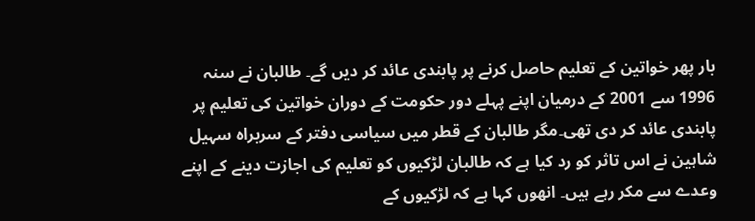بار پھر خواتین کے تعلیم حاصل کرنے پر پابندی عائد کر دیں گے۔ طالبان نے سنہ 1996 سے 2001 کے درمیان اپنے پہلے دور حکومت کے دوران خواتین کی تعلیم پر پابندی عائد کر دی تھی۔مگر طالبان کے قطر میں سیاسی دفتر کے سربراہ سہیل شاہین نے اس تاثر کو رد کیا ہے کہ طالبان لڑکیوں کو تعلیم کی اجازت دینے کے اپنے وعدے سے مکر رہے ہیں۔ انھوں کہا ہے کہ لڑکیوں کے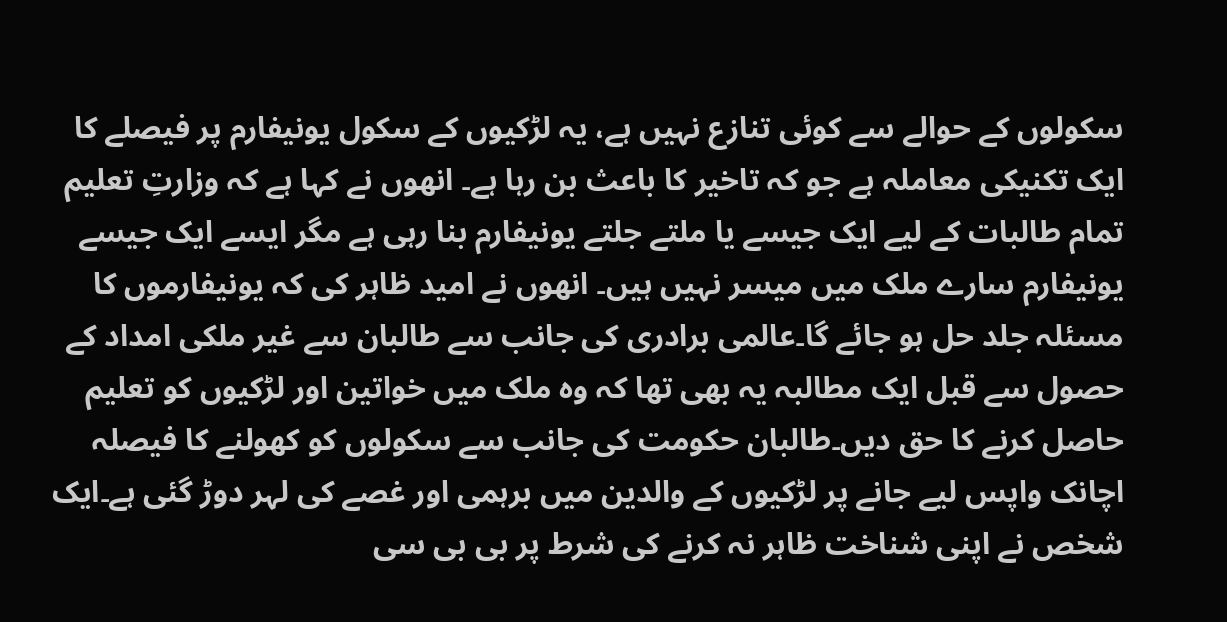سکولوں کے حوالے سے کوئی تنازع نہیں ہے، یہ لڑکیوں کے سکول یونیفارم پر فیصلے کا ایک تکنیکی معاملہ ہے جو کہ تاخیر کا باعث بن رہا ہے۔ انھوں نے کہا ہے کہ وزارتِ تعلیم تمام طالبات کے لیے ایک جیسے یا ملتے جلتے یونیفارم بنا رہی ہے مگر ایسے ایک جیسے یونیفارم سارے ملک میں میسر نہیں ہیں۔ انھوں نے امید ظاہر کی کہ یونیفارموں کا مسئلہ جلد حل ہو جائے گا۔عالمی برادری کی جانب سے طالبان سے غیر ملکی امداد کے حصول سے قبل ایک مطالبہ یہ بھی تھا کہ وہ ملک میں خواتین اور لڑکیوں کو تعلیم حاصل کرنے کا حق دیں۔طالبان حکومت کی جانب سے سکولوں کو کھولنے کا فیصلہ اچانک واپس لیے جانے پر لڑکیوں کے والدین میں برہمی اور غصے کی لہر دوڑ گئی ہے۔ایک شخص نے اپنی شناخت ظاہر نہ کرنے کی شرط پر بی بی سی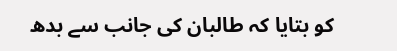کو بتایا کہ طالبان کی جانب سے بدھ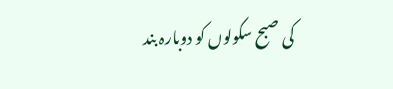کی صبح سکولوں کو دوبارہ بند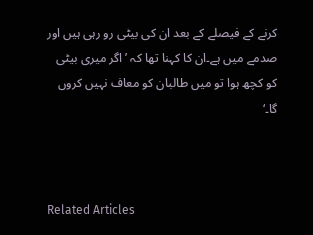کرنے کے فیصلے کے بعد ان کی بیٹی رو رہی ہیں اور صدمے میں ہے۔ان کا کہنا تھا کہ ’اگر میری بیٹی کو کچھ ہوا تو میں طالبان کو معاف نہیں کروں گا۔‘



Related Articles